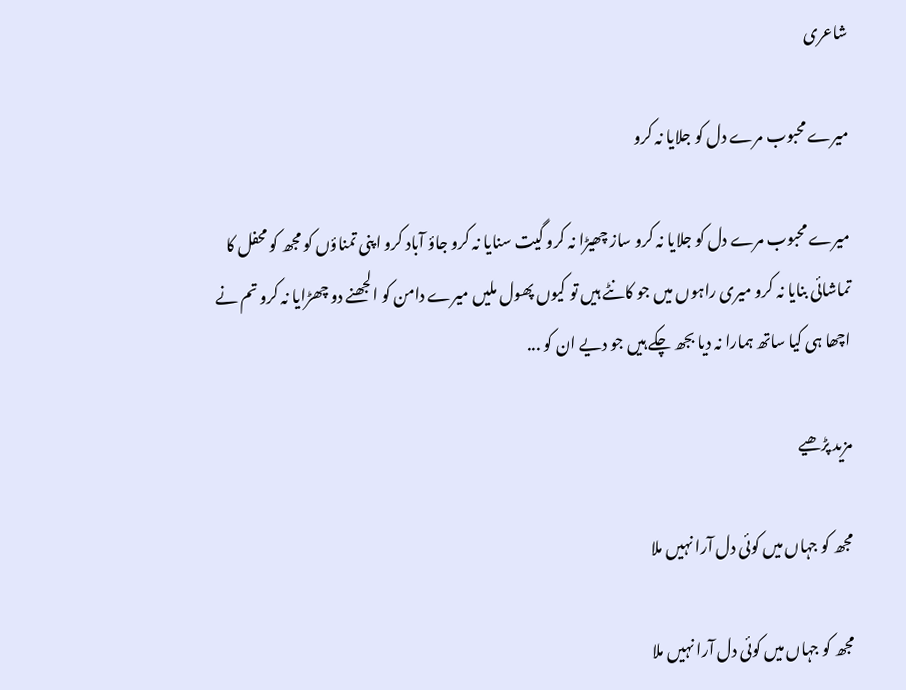شاعری

میرے محبوب مرے دل کو جلایا نہ کرو

میرے محبوب مرے دل کو جلایا نہ کرو ساز چھیڑا نہ کرو گیت سنایا نہ کرو جاؤ آباد کرو اپنی تمناؤں کو مجھ کو محفل کا تماشائی بنایا نہ کرو میری راہوں میں جو کانٹے ہیں تو کیوں پھول ملیں میرے دامن کو الجھنے دو چھڑایا نہ کرو تم نے اچھا ہی کیا ساتھ ہمارا نہ دیا بجھ چکے ہیں جو دیے ان کو ...

مزید پڑھیے

مجھ کو جہاں میں کوئی دل آرا نہیں ملا

مجھ کو جہاں میں کوئی دل آرا نہیں ملا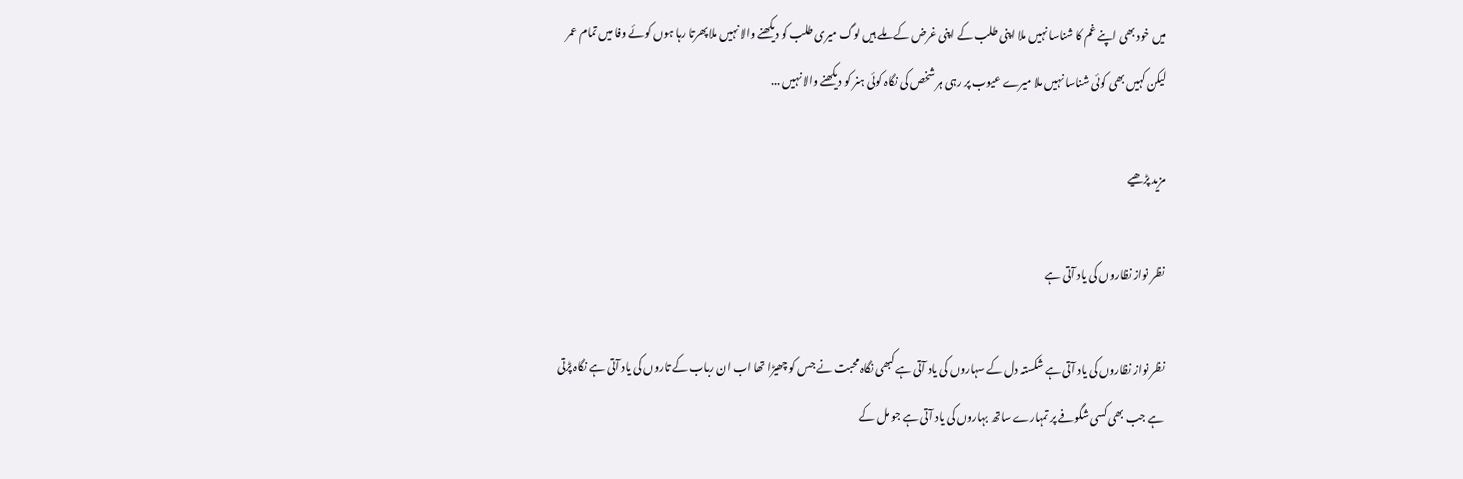میں خود بھی اپنے غم کا شناسا نہیں ملا اپنی طلب کے اپنی غرض کے ملے ہیں لوگ میری طلب کو دیکھنے والا نہیں ملا پھرتا رہا ہوں کوئے وفا میں تمام عمر لیکن کہیں بھی کوئی شناسا نہیں ملا میرے عیوب پر رہی ہر شخص کی نگاہ کوئی ہنر کو دیکھنے والا نہیں ...

مزید پڑھیے

نظر نواز نظاروں کی یاد آتی ہے

نظر نواز نظاروں کی یاد آتی ہے شکستہ دل کے سہاروں کی یاد آتی ہے کبھی نگاہ محبت نے جس کو چھیڑا تھا اب ان رباب کے تاروں کی یاد آتی ہے نگاہ پڑتی ہے جب بھی کسی شگوفے پر تمہارے ساتھ بہاروں کی یاد آتی ہے جو مل کے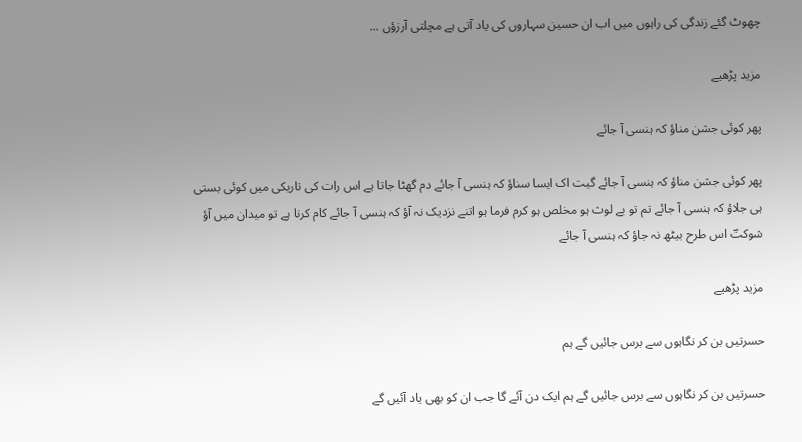چھوٹ گئے زندگی کی راہوں میں اب ان حسین سہاروں کی یاد آتی ہے مچلتی آرزؤں ...

مزید پڑھیے

پھر کوئی جشن مناؤ کہ ہنسی آ جائے

پھر کوئی جشن مناؤ کہ ہنسی آ جائے گیت اک ایسا سناؤ کہ ہنسی آ جائے دم گھٹا جاتا ہے اس رات کی تاریکی میں کوئی بستی ہی جلاؤ کہ ہنسی آ جائے تم تو بے لوث ہو مخلص ہو کرم فرما ہو اتنے نزدیک نہ آؤ کہ ہنسی آ جائے کام کرنا ہے تو میدان میں آؤ شوکتؔ اس طرح بیٹھ نہ جاؤ کہ ہنسی آ جائے

مزید پڑھیے

حسرتیں بن کر نگاہوں سے برس جائیں گے ہم

حسرتیں بن کر نگاہوں سے برس جائیں گے ہم ایک دن آئے گا جب ان کو بھی یاد آئیں گے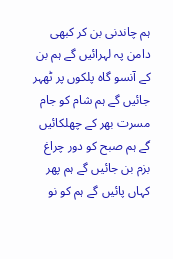ہم چاندنی بن کر کبھی دامن پہ لہرائیں گے ہم بن کے آنسو گاہ پلکوں پر ٹھہر جائیں گے ہم شام کو جام مسرت بھر کے چھلکائیں گے ہم صبح کو دور چراغ بزم بن جائیں گے ہم پھر کہاں پائیں گے ہم کو نو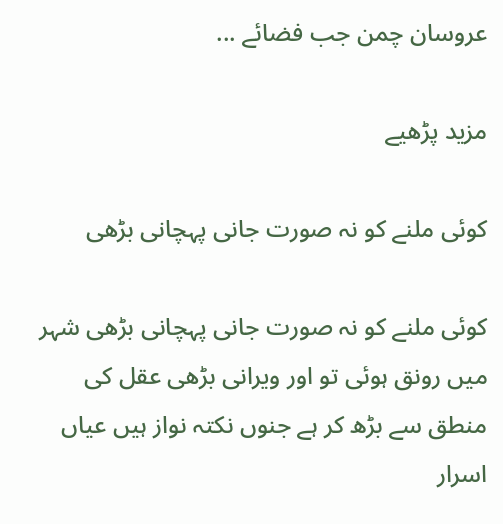عروسان چمن جب فضائے ...

مزید پڑھیے

کوئی ملنے کو نہ صورت جانی پہچانی بڑھی

کوئی ملنے کو نہ صورت جانی پہچانی بڑھی شہر میں رونق ہوئی تو اور ویرانی بڑھی عقل کی منطق سے بڑھ کر ہے جنوں نکتہ نواز ہیں عیاں اسرار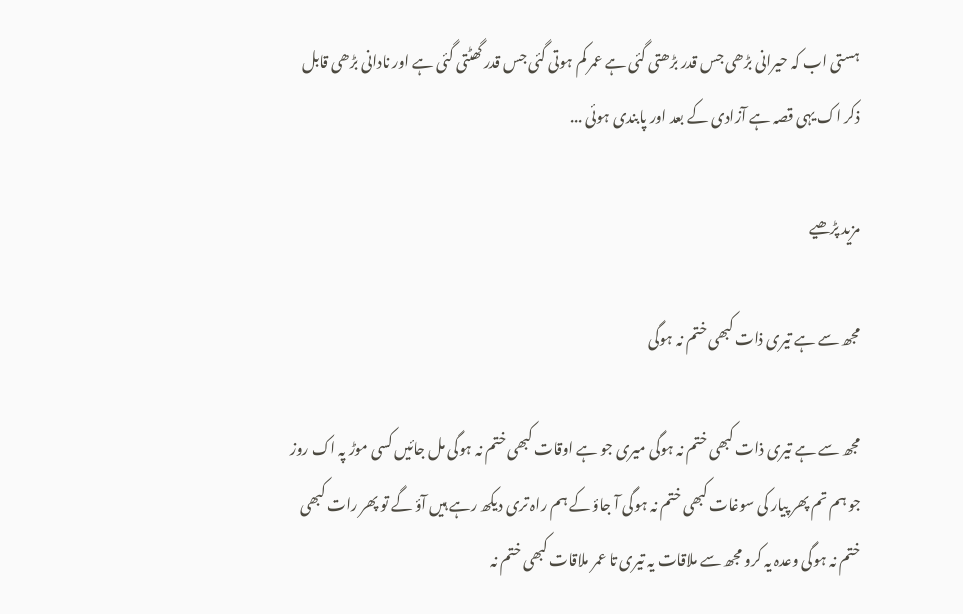ہستی اب کہ حیرانی بڑھی جس قدر بڑھتی گئی ہے عمر کم ہوتی گئی جس قدر گھٹتی گئی ہے اور نادانی بڑھی قابل ذکر اک یہی قصہ ہے آزادی کے بعد اور پابندی ہوئی ...

مزید پڑھیے

مجھ سے ہے تیری ذات کبھی ختم نہ ہوگی

مجھ سے ہے تیری ذات کبھی ختم نہ ہوگی میری جو ہے اوقات کبھی ختم نہ ہوگی مل جائیں کسی موڑ پہ اک روز جو ہم تم پھر پیار کی سوغات کبھی ختم نہ ہوگی آ جاؤ کے ہم راہ تری دیکھ رہے ہیں آؤ گے تو پھر رات کبھی ختم نہ ہوگی وعدہ یہ کرو مجھ سے ملاقات یہ تیری تا عمر ملاقات کبھی ختم نہ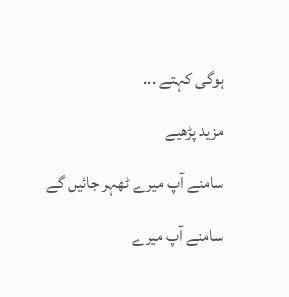ہوگی کہتے ...

مزید پڑھیے

سامنے آپ میرے ٹھہر جائیں گے

سامنے آپ میرے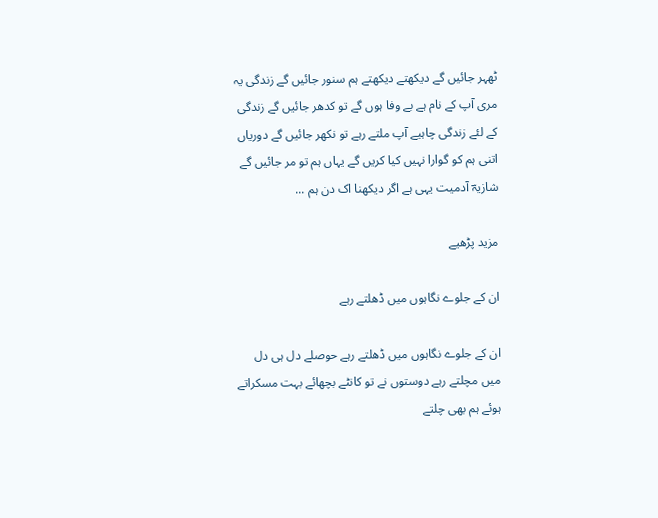ٹھہر جائیں گے دیکھتے دیکھتے ہم سنور جائیں گے زندگی یہ مری آپ کے نام ہے بے وفا ہوں گے تو کدھر جائیں گے زندگی کے لئے زندگی چاہیے آپ ملتے رہے تو نکھر جائیں گے دوریاں اتنی ہم کو گوارا نہیں کیا کریں گے یہاں ہم تو مر جائیں گے شازیہؔ آدمیت یہی ہے اگر دیکھنا اک دن ہم ...

مزید پڑھیے

ان کے جلوے نگاہوں میں ڈھلتے رہے

ان کے جلوے نگاہوں میں ڈھلتے رہے حوصلے دل ہی دل میں مچلتے رہے دوستوں نے تو کانٹے بچھائے بہت مسکراتے ہوئے ہم بھی چلتے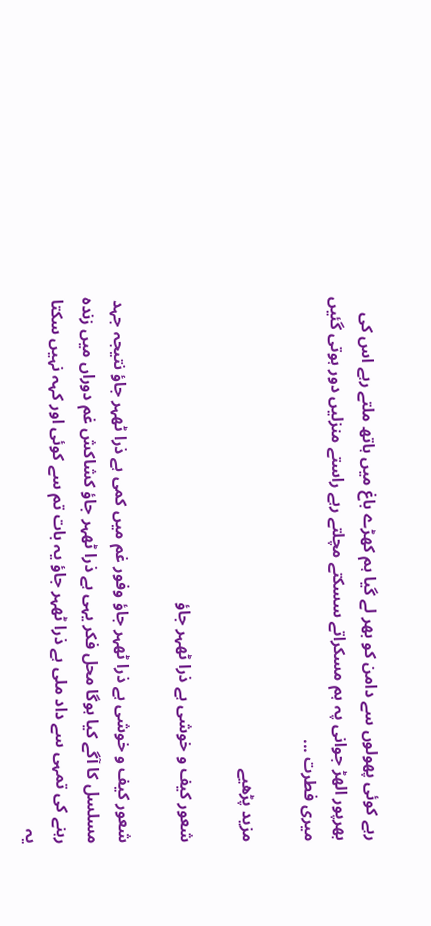رہے کوئی پھولوں سے دامن کو بھر لے گیا ہم کھڑے باغ میں ہاتھ ملتے رہے اس کی بھرپور الھڑ جوانی پہ ہم مسکراتے سسکتے مچلتے رہے راستے منزلیں دور ہوتی گئیں میری فطرت ...

مزید پڑھیے

شعور کیف و خوشی ہے ذرا ٹھہر جاؤ

شعور کیف و خوشی ہے ذرا ٹھہر جاؤ وفور غم میں کمی ہے ذرا ٹھہر جاؤ نتیجہ جہد مسلسل کا آگے کیا ہوگا محل فکر یہی ہے ذرا ٹھہر جاؤ کشاکش غم دوراں میں زندہ رہنے کی تمہی سے داد ملی ہے ذرا ٹھہر جاؤ یہ بات تم سے کوئی اور کہہ نہیں سکتا یہ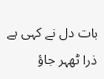بات دل نے کہی ہے ذرا ٹھہر جاؤ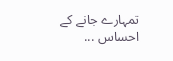تمہارے جانے کے احساس ...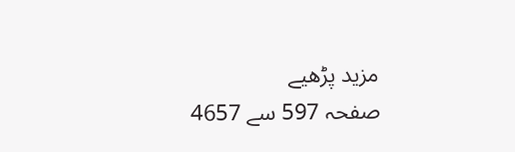مزید پڑھیے
صفحہ 597 سے 4657